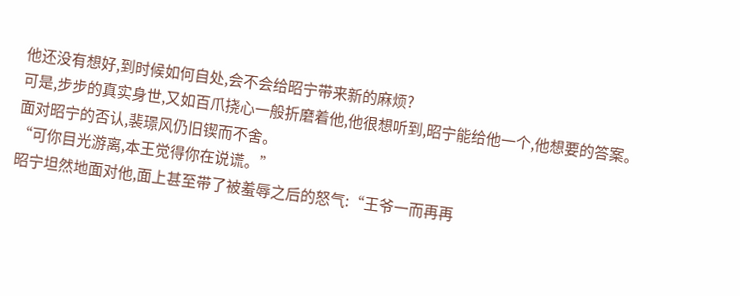他还没有想好,到时候如何自处,会不会给昭宁带来新的麻烦?
可是,步步的真实身世,又如百爪挠心一般折磨着他,他很想听到,昭宁能给他一个,他想要的答案。
面对昭宁的否认,裴璟风仍旧锲而不舍。
“可你目光游离,本王觉得你在说谎。”
昭宁坦然地面对他,面上甚至带了被羞辱之后的怒气:“王爷一而再再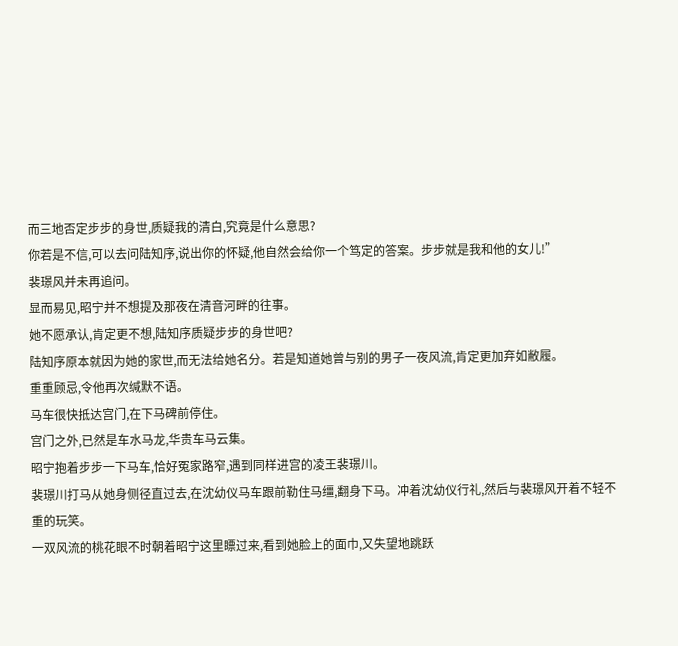而三地否定步步的身世,质疑我的清白,究竟是什么意思?
你若是不信,可以去问陆知序,说出你的怀疑,他自然会给你一个笃定的答案。步步就是我和他的女儿!”
裴璟风并未再追问。
显而易见,昭宁并不想提及那夜在清音河畔的往事。
她不愿承认,肯定更不想,陆知序质疑步步的身世吧?
陆知序原本就因为她的家世,而无法给她名分。若是知道她曾与别的男子一夜风流,肯定更加弃如敝履。
重重顾忌,令他再次缄默不语。
马车很快抵达宫门,在下马碑前停住。
宫门之外,已然是车水马龙,华贵车马云集。
昭宁抱着步步一下马车,恰好冤家路窄,遇到同样进宫的凌王裴璟川。
裴璟川打马从她身侧径直过去,在沈幼仪马车跟前勒住马缰,翻身下马。冲着沈幼仪行礼,然后与裴璟风开着不轻不重的玩笑。
一双风流的桃花眼不时朝着昭宁这里瞟过来,看到她脸上的面巾,又失望地跳跃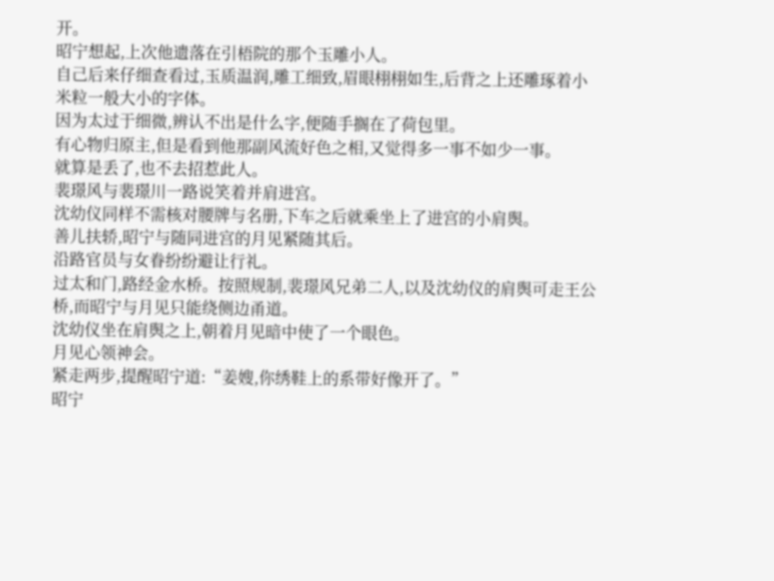开。
昭宁想起,上次他遗落在引梧院的那个玉雕小人。
自己后来仔细查看过,玉质温润,雕工细致,眉眼栩栩如生,后背之上还雕琢着小米粒一般大小的字体。
因为太过于细微,辨认不出是什么字,便随手搁在了荷包里。
有心物归原主,但是看到他那副风流好色之相,又觉得多一事不如少一事。
就算是丢了,也不去招惹此人。
裴璟风与裴璟川一路说笑着并肩进宫。
沈幼仪同样不需核对腰牌与名册,下车之后就乘坐上了进宫的小肩舆。
善儿扶轿,昭宁与随同进宫的月见紧随其后。
沿路官员与女眷纷纷避让行礼。
过太和门,路经金水桥。按照规制,裴璟风兄弟二人,以及沈幼仪的肩舆可走王公桥,而昭宁与月见只能绕侧边甬道。
沈幼仪坐在肩舆之上,朝着月见暗中使了一个眼色。
月见心领神会。
紧走两步,提醒昭宁道:“姜嫂,你绣鞋上的系带好像开了。”
昭宁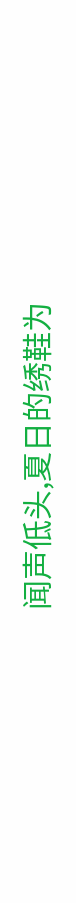闻声低头,夏日的绣鞋为